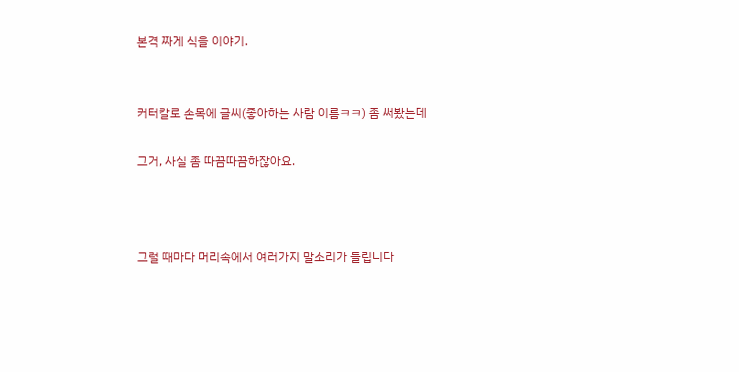본격 짜게 식을 이야기.


커터칼로 손목에 글씨(좋아하는 사람 이름ㅋㅋ) 좀 써봤는데

그거, 사실 좀 따끔따끔하잖아요.



그럴 때마다 머리속에서 여러가지 말소리가 들립니다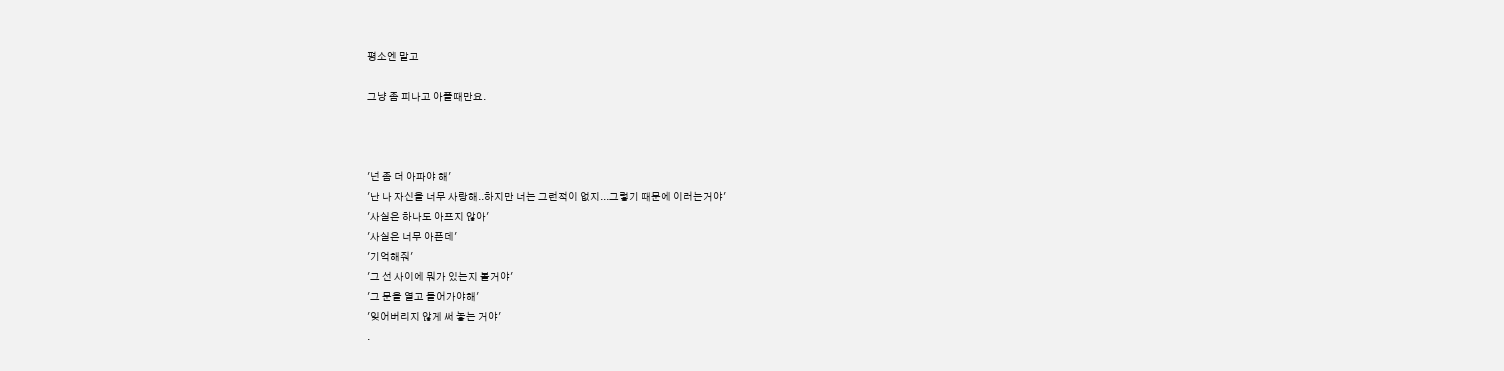평소엔 말고

그냥 좀 피나고 아플때만요.



'넌 좀 더 아파야 해'
'난 나 자신을 너무 사랑해..하지만 너는 그런적이 없지...그렇기 때문에 이러는거야'
'사실은 하나도 아프지 않아'
'사실은 너무 아픈데'
'기억해줘'
'그 선 사이에 뭐가 있는지 볼거야'
'그 문을 열고 들어가야해'
'잊어버리지 않게 써 놓는 거야'
.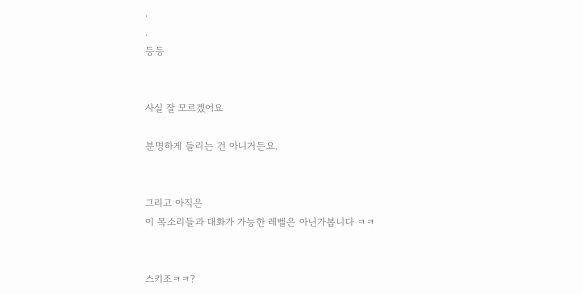.
.
등등


사실 잘 모르겠어요

분명하게 들리는 건 아니거든요.


그리고 아직은
이 목소리들과 대화가 가능한 레벨은 아닌가봅니다 ㅋㅋ


스키조ㅋㅋ?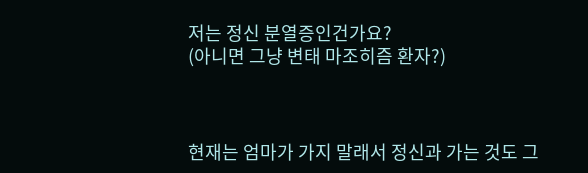저는 정신 분열증인건가요?
(아니면 그냥 변태 마조히즘 환자?)



현재는 엄마가 가지 말래서 정신과 가는 것도 그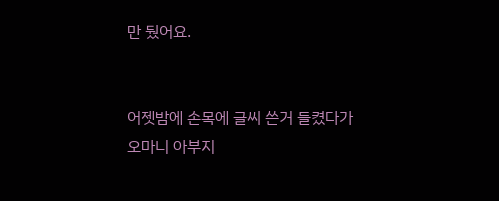만 뒀어요.


어젯밤에 손목에 글씨 쓴거 들켰다가
오마니 아부지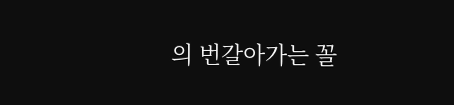의 번갈아가는 꼴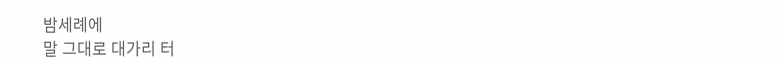밤세례에
말 그대로 대가리 터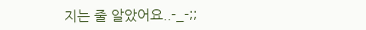지는 줄 알았어요..-_-;;